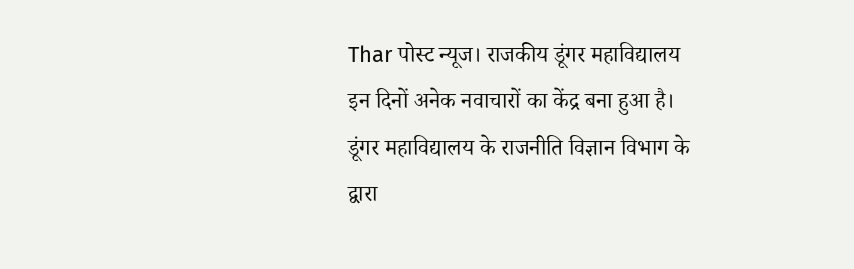Thar पोस्ट न्यूज। राजकीय डूंगर महाविद्यालय इन दिनों अनेक नवाचारों का केंद्र बना हुआ है। डूंगर महाविद्यालय के राजनीति विज्ञान विभाग के द्वारा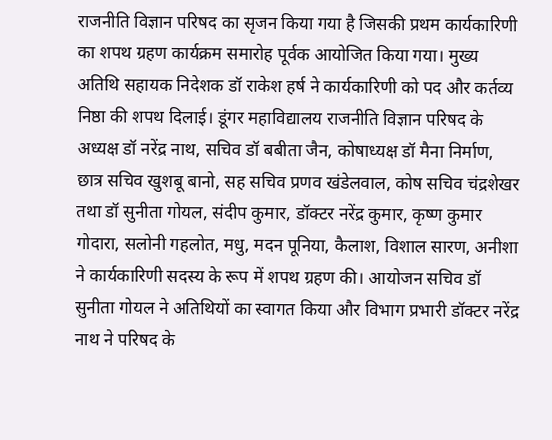राजनीति विज्ञान परिषद का सृजन किया गया है जिसकी प्रथम कार्यकारिणी का शपथ ग्रहण कार्यक्रम समारोह पूर्वक आयोजित किया गया। मुख्य अतिथि सहायक निदेशक डॉ राकेश हर्ष ने कार्यकारिणी को पद और कर्तव्य निष्ठा की शपथ दिलाई। डूंगर महाविद्यालय राजनीति विज्ञान परिषद के अध्यक्ष डॉ नरेंद्र नाथ, सचिव डॉ बबीता जैन, कोषाध्यक्ष डॉ मैना निर्माण, छात्र सचिव खुशबू बानो, सह सचिव प्रणव खंडेलवाल, कोष सचिव चंद्रशेखर तथा डॉ सुनीता गोयल, संदीप कुमार, डॉक्टर नरेंद्र कुमार, कृष्ण कुमार गोदारा, सलोनी गहलोत, मधु, मदन पूनिया, कैलाश, विशाल सारण, अनीशा ने कार्यकारिणी सदस्य के रूप में शपथ ग्रहण की। आयोजन सचिव डॉ सुनीता गोयल ने अतिथियों का स्वागत किया और विभाग प्रभारी डॉक्टर नरेंद्र नाथ ने परिषद के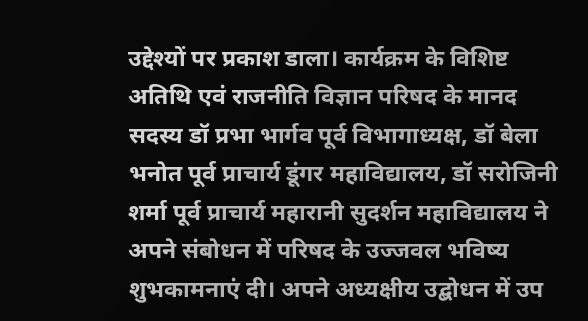उद्देश्यों पर प्रकाश डाला। कार्यक्रम के विशिष्ट अतिथि एवं राजनीति विज्ञान परिषद के मानद सदस्य डॉ प्रभा भार्गव पूर्व विभागाध्यक्ष, डॉ बेला भनोत पूर्व प्राचार्य डूंगर महाविद्यालय, डॉ सरोजिनी शर्मा पूर्व प्राचार्य महारानी सुदर्शन महाविद्यालय ने अपने संबोधन में परिषद के उज्जवल भविष्य शुभकामनाएं दी। अपने अध्यक्षीय उद्बोधन में उप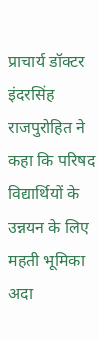प्राचार्य डॉक्टर इंदरसिंह राजपुरोहित ने कहा कि परिषद विद्यार्थियों के उन्नयन के लिए महती भूमिका अदा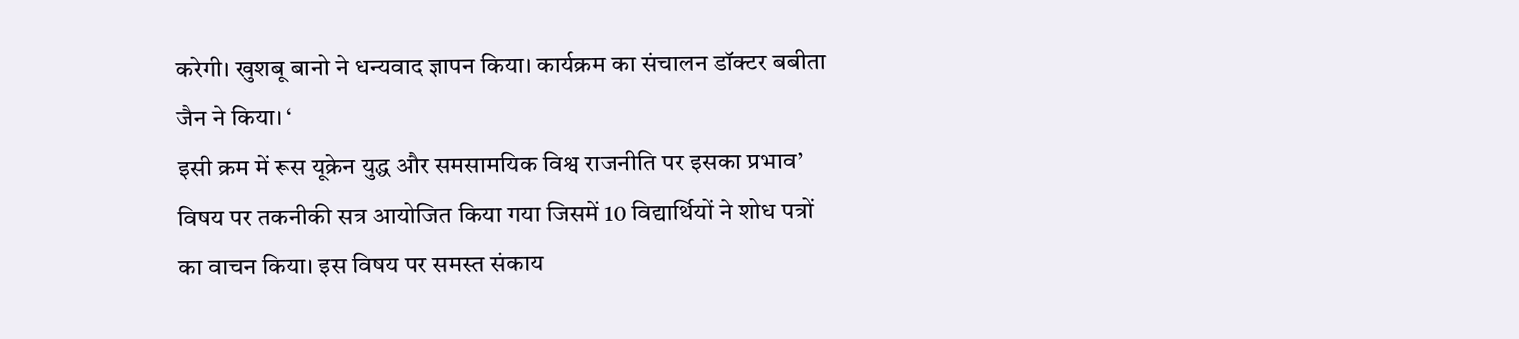करेगी। खुशबू बानो ने धन्यवाद ज्ञापन किया। कार्यक्रम का संचालन डॉक्टर बबीता जैन ने किया। ‘
इसी क्रम में रूस यूक्रेन युद्ध और समसामयिक विश्व राजनीति पर इसका प्रभाव’ विषय पर तकनीकी सत्र आयोजित किया गया जिसमें 10 विद्यार्थियों ने शोध पत्रों का वाचन किया। इस विषय पर समस्त संकाय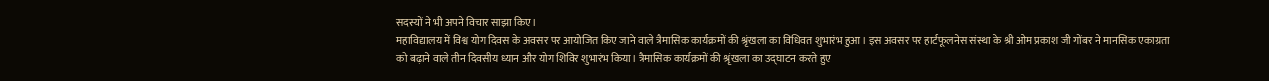सदस्यों ने भी अपने विचार साझा किए।
महाविद्यालय में विश्व योग दिवस के अवसर पर आयोजित किए जाने वाले त्रैमासिक कार्यक्रमों की श्रृंखला का विधिवत शुभारंभ हुआ। इस अवसर पर हार्टफूलनेस संस्था के श्री ओम प्रकाश जी गोंबर ने मानसिक एकाग्रता को बढ़ाने वाले तीन दिवसीय ध्यान और योग शिविर शुभारंभ किया। त्रैमासिक कार्यक्रमों की श्रृंखला का उद्घाटन करते हुए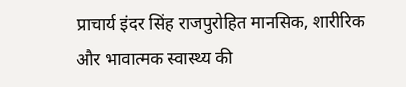प्राचार्य इंदर सिंह राजपुरोहित मानसिक, शारीरिक और भावात्मक स्वास्थ्य की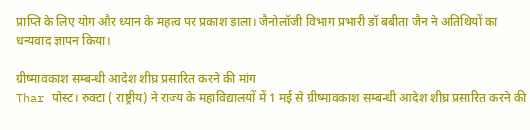प्राप्ति के लिए योग और ध्यान के महत्व पर प्रकाश डाला। जैनोलॉजी विभाग प्रभारी डॉ बबीता जैन ने अतिथियों का धन्यवाद ज्ञापन किया।

ग्रीष्मावकाश सम्बन्धी आदेश शीघ्र प्रसारित करने की मांग
Thar पोस्ट। रुक्टा ( राष्ट्रीय) ने राज्य के महाविद्यालयों में 1 मई से ग्रीष्मावकाश सम्बन्धी आदेश शीघ्र प्रसारित करने की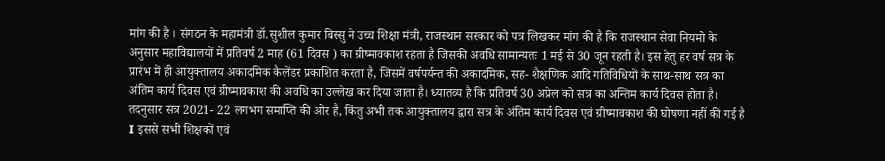मांग की है । संगठन के महामंत्री डॉ.सुशील कुमार बिस्सु ने उच्च शिक्षा मंत्री, राजस्थान सरकार को पत्र लिखकर मांग की है कि राजस्थान सेवा नियमो के अनुसार महाविद्यालयों में प्रतिवर्ष 2 माह (61 दिवस ) का ग्रीष्मावकाश रहता है जिसकी अवधि सामान्यतः 1 मई से 30 जून रहती है। इस हेतु हर वर्ष सत्र के प्रारंभ में ही आयुक्तालय अकादमिक कैलेंडर प्रकाशित करता है, जिसमें वर्षपर्यन्त की अकादमिक, सह- शैक्षणिक आदि गतिविधियों के साथ-साथ सत्र का अंतिम कार्य दिवस एवं ग्रीष्मावकाश की अवधि का उल्लेख कर दिया जाता है। ध्यातव्य है कि प्रतिवर्ष 30 अप्रेल को सत्र का अन्तिम कार्य दिवस होता है। तदनुसार सत्र 2021- 22 लगभग समाप्ति की ओर है, किंतु अभी तक आयुक्तालय द्वारा सत्र के अंतिम कार्य दिवस एवं ग्रीष्मावकाश की घोषणा नहीं की गई है I इससे सभी शिक्षकों एवं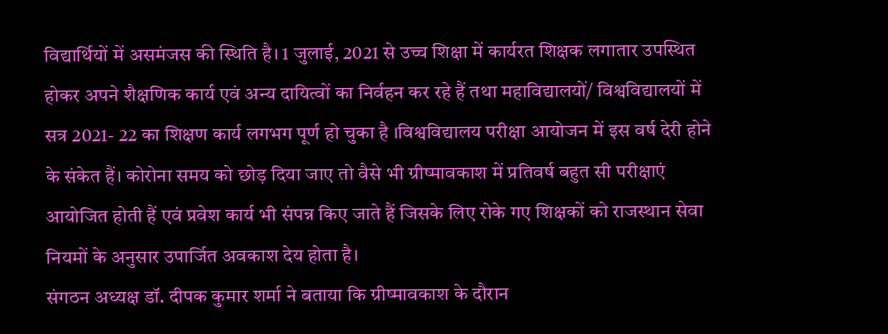विद्यार्थियों में असमंजस की स्थिति है। 1 जुलाई, 2021 से उच्च शिक्षा में कार्यरत शिक्षक लगातार उपस्थित होकर अपने शैक्षणिक कार्य एवं अन्य दायित्वों का निर्वहन कर रहे हैं तथा महाविद्यालयों/ विश्वविद्यालयों में सत्र 2021- 22 का शिक्षण कार्य लगभग पूर्ण हो चुका है ।विश्वविद्यालय परीक्षा आयोजन में इस वर्ष देरी होने के संकेत हैं। कोरोना समय को छोड़ दिया जाए तो वैसे भी ग्रीष्मावकाश में प्रतिवर्ष बहुत सी परीक्षाएं आयोजित होती हैं एवं प्रवेश कार्य भी संपन्न किए जाते हैं जिसके लिए रोके गए शिक्षकों को राजस्थान सेवा नियमों के अनुसार उपार्जित अवकाश देय होता है।
संगठन अध्यक्ष डॉ. दीपक कुमार शर्मा ने बताया कि ग्रीष्मावकाश के दौरान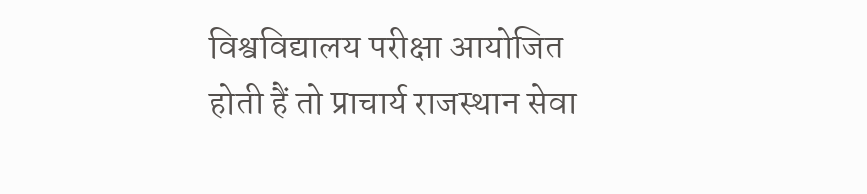विश्वविद्यालय परीक्षा आयोजित होती हैं तो प्राचार्य राजस्थान सेवा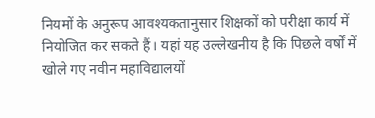नियमों के अनुरूप आवश्यकतानुसार शिक्षकों को परीक्षा कार्य में नियोजित कर सकते हैं। यहां यह उल्लेखनीय है कि पिछले वर्षों में खोले गए नवीन महाविद्यालयों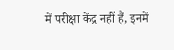में परीक्षा केंद्र नहीं हैं, इनमें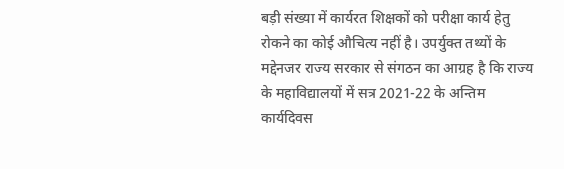बड़ी संख्या में कार्यरत शिक्षकों को परीक्षा कार्य हेतु रोकने का कोई औचित्य नहीं है। उपर्युक्त तथ्यों के मद्देनजर राज्य सरकार से संगठन का आग्रह है कि राज्य के महाविद्यालयों में सत्र 2021-22 के अन्तिम कार्यदिवस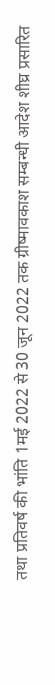तथा प्रतिवर्ष की भांति 1मई 2022 से 30 जून 2022 तक ग्रीष्मावकाश सम्बन्धी आदेश शीघ्र प्रसारित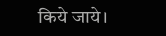किये जाये।